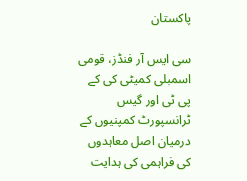پاکستان

سی ایس آر فنڈز، قومی اسمبلی کمیٹی کی کے پی ٹی اور گیس ٹرانسپورٹ کمپنیوں کے درمیان اصل معاہدوں کی فراہمی کی ہدایت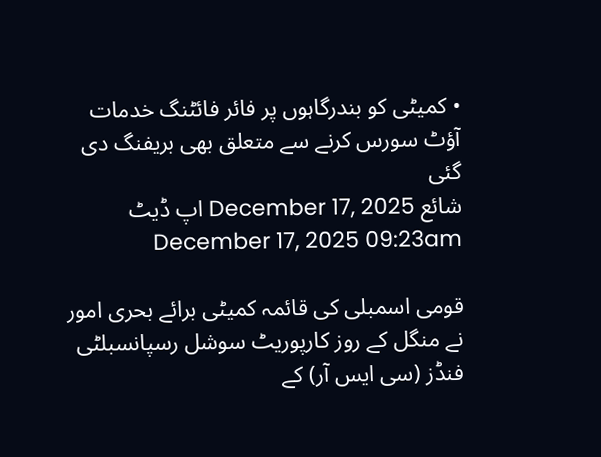• کمیٹی کو بندرگاہوں پر فائر فائٹنگ خدمات آؤٹ سورس کرنے سے متعلق بھی بریفنگ دی گئی
شائع December 17, 2025 اپ ڈیٹ December 17, 2025 09:23am

قومی اسمبلی کی قائمہ کمیٹی برائے بحری امور نے منگل کے روز کارپوریٹ سوشل رسپانسبلٹی فنڈز (سی ایس آر) کے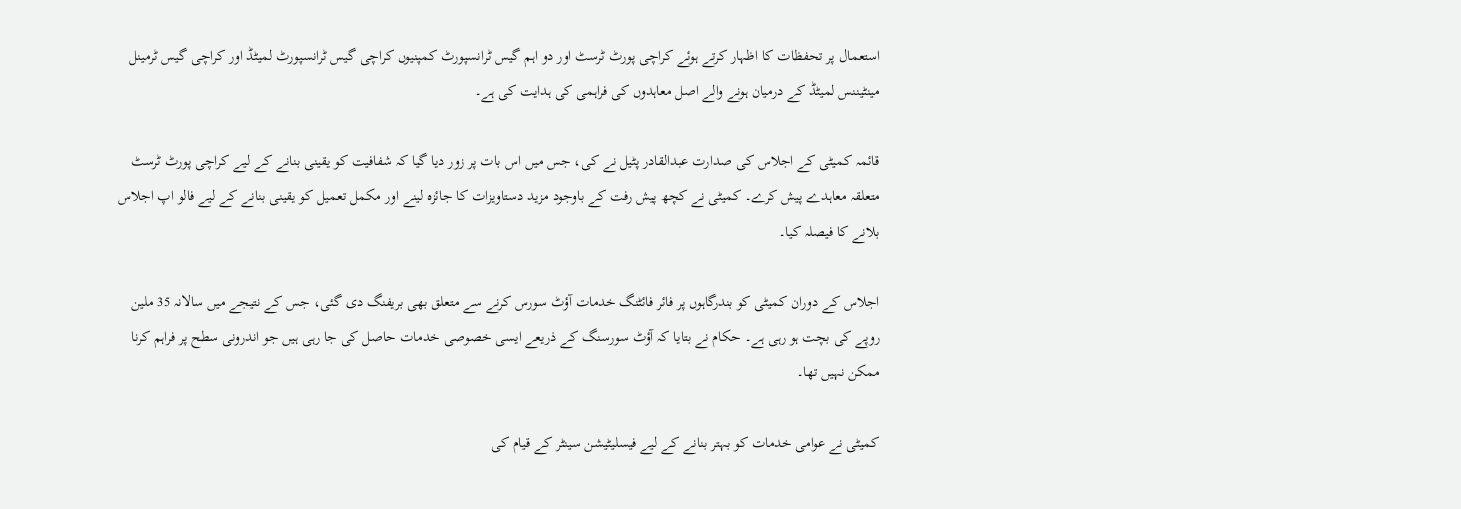استعمال پر تحفظات کا اظہار کرتے ہوئے کراچی پورٹ ٹرسٹ اور دو اہم گیس ٹرانسپورٹ کمپنیوں کراچی گیس ٹرانسپورٹ لمیٹڈ اور کراچی گیس ٹرمینل مینٹیننس لمیٹڈ کے درمیان ہونے والے اصل معاہدوں کی فراہمی کی ہدایت کی ہے۔

قائمہ کمیٹی کے اجلاس کی صدارت عبدالقادر پٹیل نے کی، جس میں اس بات پر زور دیا گیا کہ شفافیت کو یقینی بنانے کے لیے کراچی پورٹ ٹرسٹ متعلقہ معاہدے پیش کرے۔ کمیٹی نے کچھ پیش رفت کے باوجود مزید دستاویزات کا جائزہ لینے اور مکمل تعمیل کو یقینی بنانے کے لیے فالو اپ اجلاس بلانے کا فیصلہ کیا۔

اجلاس کے دوران کمیٹی کو بندرگاہوں پر فائر فائٹنگ خدمات آؤٹ سورس کرنے سے متعلق بھی بریفنگ دی گئی، جس کے نتیجے میں سالانہ 35 ملین روپے کی بچت ہو رہی ہے۔ حکام نے بتایا کہ آؤٹ سورسنگ کے ذریعے ایسی خصوصی خدمات حاصل کی جا رہی ہیں جو اندرونی سطح پر فراہم کرنا ممکن نہیں تھا۔

کمیٹی نے عوامی خدمات کو بہتر بنانے کے لیے فیسلیٹیشن سینٹر کے قیام کی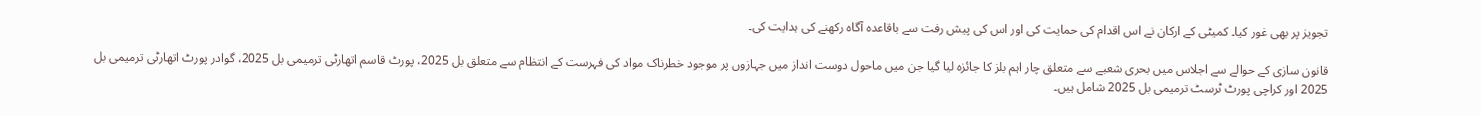تجویز پر بھی غور کیا۔ کمیٹی کے ارکان نے اس اقدام کی حمایت کی اور اس کی پیش رفت سے باقاعدہ آگاہ رکھنے کی ہدایت کی۔

قانون سازی کے حوالے سے اجلاس میں بحری شعبے سے متعلق چار اہم بلز کا جائزہ لیا گیا جن میں ماحول دوست انداز میں جہازوں پر موجود خطرناک مواد کی فہرست کے انتظام سے متعلق بل 2025، پورٹ قاسم اتھارٹی ترمیمی بل 2025، گوادر پورٹ اتھارٹی ترمیمی بل 2025 اور کراچی پورٹ ٹرسٹ ترمیمی بل 2025 شامل ہیں۔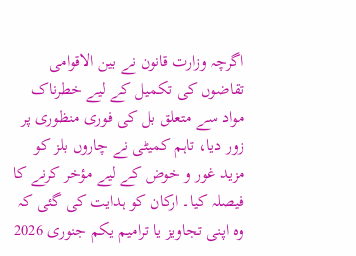اگرچہ وزارت قانون نے بین الاقوامی تقاضوں کی تکمیل کے لیے خطرناک مواد سے متعلق بل کی فوری منظوری پر زور دیا، تاہم کمیٹی نے چاروں بلز کو مزید غور و خوض کے لیے مؤخر کرنے کا فیصلہ کیا۔ ارکان کو ہدایت کی گئی کہ وہ اپنی تجاویز یا ترامیم یکم جنوری 2026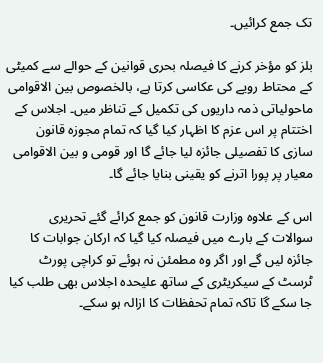تک جمع کرائیں۔

بلز کو مؤخر کرنے کا فیصلہ بحری قوانین کے حوالے سے کمیٹی کے محتاط رویے کی عکاسی کرتا ہے، بالخصوص بین الاقوامی ماحولیاتی ذمہ داریوں کی تکمیل کے تناظر میں۔ اجلاس کے اختتام پر اس عزم کا اظہار کیا گیا کہ تمام مجوزہ قانون سازی کا تفصیلی جائزہ لیا جائے گا اور قومی و بین الاقوامی معیار پر پورا اترنے کو یقینی بنایا جائے گا۔

اس کے علاوہ وزارت قانون کو جمع کرائے گئے تحریری سوالات کے بارے میں فیصلہ کیا گیا کہ ارکان جوابات کا جائزہ لیں گے اور اگر وہ مطمئن نہ ہوئے تو کراچی پورٹ ٹرسٹ کے سیکریٹری کے ساتھ علیحدہ اجلاس بھی طلب کیا جا سکے گا تاکہ تمام تحفظات کا ازالہ ہو سکے۔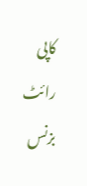کاپی رائٹ بزنس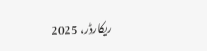ریکارڈر، 2025